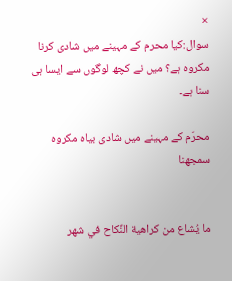×
سوال:کیا محرم کے مہینے میں شادی کرنا مکروہ ہے؟ میں نے کچھ لوگوں سے ایسا ہی سنا ہے۔

محرّم کے مہینے میں شادی بیاہ مکروہ سمجھنا


ما يُشاع من كراهية النِّكاح في شهر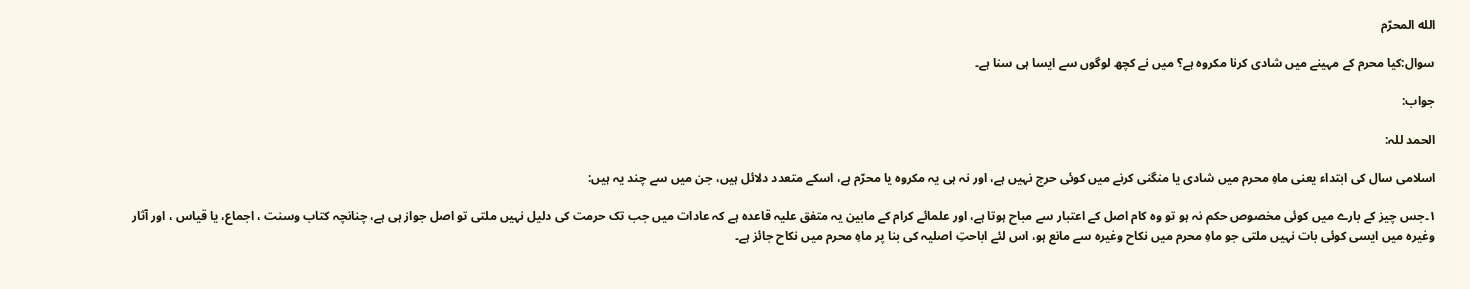الله المحرّم

سوال:کیا محرم کے مہینے میں شادی کرنا مکروہ ہے؟ میں نے کچھ لوگوں سے ایسا ہی سنا ہے۔

جواب:

الحمد للہ:

اسلامی سال کی ابتداء یعنی ماہِ محرم میں شادی یا منگنی کرنے میں کوئی حرج نہیں ہے، اور نہ ہی یہ مکروہ یا محرّم ہے، اسکے متعدد دلائل ہیں، جن میں سے چند یہ ہیں:

۱۔جس چیز کے بارے میں کوئی مخصوص حکم نہ ہو تو وہ کام اصل کے اعتبار سے مباح ہوتا ہے، اور علمائے کرام کے مابین یہ متفق علیہ قاعدہ ہے کہ عادات میں جب تک حرمت کی دلیل نہیں ملتی تو اصل جواز ہی ہے، چنانچہ کتاب وسنت ، اجماع، یا قیاس ، اور آثار وغیرہ میں ایسی کوئی بات نہیں ملتی جو ماہِ محرم میں نکاح وغیرہ سے مانع ہو، اس لئے اباحتِ اصلیہ کی بنا پر ماہِ محرم میں نکاح جائز ہے۔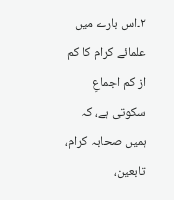۲۔اس بارے میں علمائے کرام کا کم از کم اجماعِ سکوتی ہے، کہ ہمیں صحابہ کرام، تابعین،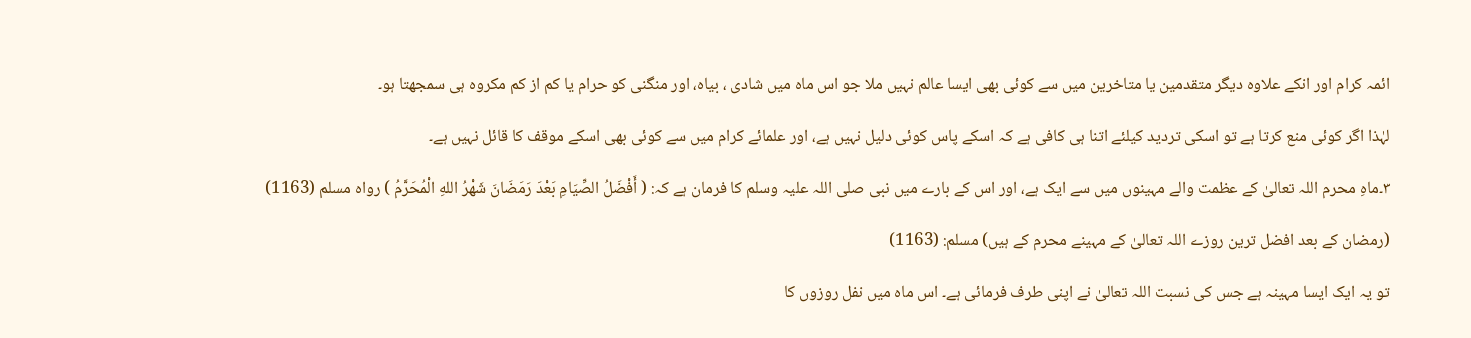ائمہ کرام اور انکے علاوہ دیگر متقدمین یا متاخرین میں سے کوئی بھی ایسا عالم نہیں ملا جو اس ماہ میں شادی ، بیاہ، اور منگنی کو حرام یا کم از کم مکروہ ہی سمجھتا ہو۔

لہٰذا اگر کوئی منع کرتا ہے تو اسکی تردید کیلئے اتنا ہی کافی ہے کہ اسکے پاس کوئی دلیل نہیں ہے، اور علمائے کرام میں سے کوئی بھی اسکے موقف کا قائل نہیں ہے۔

۳۔ماہِ محرم اللہ تعالیٰ کے عظمت والے مہینوں میں سے ایک ہے، اور اس کے بارے میں نبی صلی اللہ علیہ وسلم کا فرمان ہے کہ: ( أَفْضَلُ الصِّيَامِ بَعْدَ رَمَضَانَ شَهْرُ اللهِ الْمُحَرَّمُ ) رواه مسلم (1163)

(رمضان کے بعد افضل ترین روزے اللہ تعالیٰ کے مہینے محرم کے ہیں) مسلم: (1163)

تو یہ ایک ایسا مہینہ ہے جس کی نسبت اللہ تعالیٰ نے اپنی طرف فرمائی ہے۔ اس ماہ میں نفل روزوں کا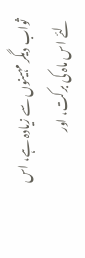ثواب دیگر مہینوں سے زیادہ ہے، اس لئے اس ماہ کی برکت، اور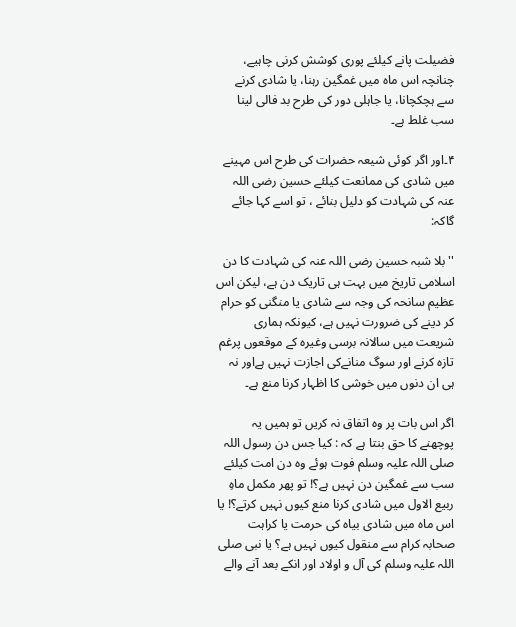فضیلت پانے کیلئے پوری کوشش کرنی چاہیے، چنانچہ اس ماہ میں غمگین رہنا، یا شادی کرنے سے ہچکچانا، یا جاہلی دور کی طرح بد فالی لینا سب غلط ہے۔

۴۔اور اگر کوئی شیعہ حضرات کی طرح اس مہینے میں شادی کی ممانعت کیلئے حسین رضی اللہ عنہ کی شہادت کو دلیل بنائے ، تو اسے کہا جائے گاکہ:

''بلا شبہ حسین رضی اللہ عنہ کی شہادت کا دن اسلامی تاریخ میں بہت ہی تاریک دن ہے، لیکن اس عظیم سانحہ کی وجہ سے شادی یا منگنی کو حرام کر دینے کی ضرورت نہیں ہے، کیونکہ ہماری شریعت میں سالانہ برسی وغیرہ کے موقعوں پرغم تازہ کرنے اور سوگ منانےکی اجازت نہیں ہےاور نہ ہی ان دنوں میں خوشی کا اظہار کرنا منع ہے۔

اگر اس بات پر وہ اتفاق نہ کریں تو ہمیں یہ پوچھنے کا حق بنتا ہے کہ : کیا جس دن رسول اللہ صلی اللہ علیہ وسلم فوت ہوئے وہ دن امت کیلئے سب سے غمگین دن نہیں ہے؟! تو پھر مکمل ماہِ ربیع الاول میں شادی کرنا منع کیوں نہیں کرتے؟! یا اس ماہ میں شادی بیاہ کی حرمت یا کراہت صحابہ کرام سے منقول کیوں نہیں ہے؟ یا نبی صلی اللہ علیہ وسلم کی آل و اولاد اور انکے بعد آنے والے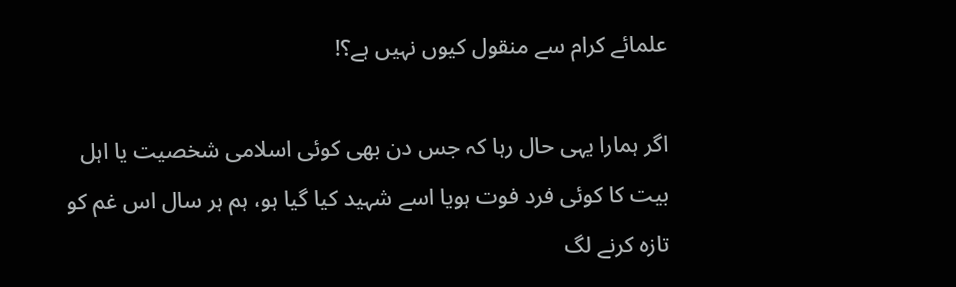علمائے کرام سے منقول کیوں نہیں ہے؟!

اگر ہمارا یہی حال رہا کہ جس دن بھی کوئی اسلامی شخصیت یا اہل بیت کا کوئی فرد فوت ہویا اسے شہید کیا گیا ہو، ہم ہر سال اس غم کو تازہ کرنے لگ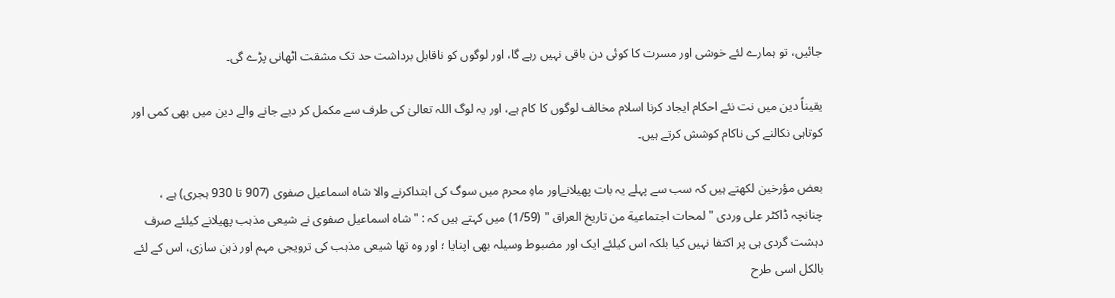جائیں، تو ہمارے لئے خوشی اور مسرت کا کوئی دن باقی نہیں رہے گا، اور لوگوں کو ناقابل برداشت حد تک مشقت اٹھانی پڑے گی۔

یقیناً دین میں نت نئے احکام ایجاد کرنا اسلام مخالف لوگوں کا کام ہے، اور یہ لوگ اللہ تعالیٰ کی طرف سے مکمل کر دیے جانے والے دین میں بھی کمی اور کوتاہی نکالنے کی ناکام کوشش کرتے ہیں۔

بعض مؤرخین لکھتے ہیں کہ سب سے پہلے یہ بات پھیلانےاور ماہِ محرم میں سوگ کی ابتداکرنے والا شاہ اسماعیل صفوی (907 تا 930 ہجری) ہے ، چنانچہ ڈاکٹر علی وردی " لمحات اجتماعية من تاريخ العراق " (1/59) میں کہتے ہیں کہ : "شاہ اسماعیل صفوی نے شیعی مذہب پھیلانے کیلئے صرف دہشت گردی ہی پر اکتفا نہیں کیا بلکہ اس کیلئے ایک اور مضبوط وسیلہ بھی اپنایا ؛ اور وہ تھا شیعی مذہب کی ترویجی مہم اور ذہن سازی، اس کے لئے بالکل اسی طرح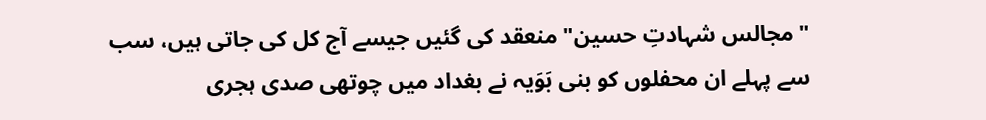"مجالس شہادتِ حسین" منعقد کی گئیں جیسے آج کل کی جاتی ہیں، سب سے پہلے ان محفلوں کو بنی بَوَیہ نے بغداد میں چوتھی صدی ہجری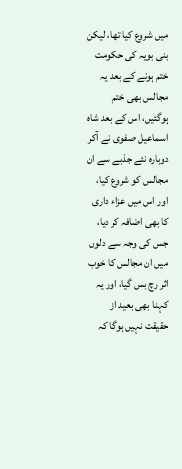میں شروع کیا تھا، لیکن بنی بویہ کی حکومت ختم ہونے کے بعد یہ مجالس بھی ختم ہوگئیں، اس کے بعد شاہ اسماعیل صفوی نے آکر دوبارہ نئے جذبے سے ان مجالس کو شروع کیا، اور اس میں عزاء داری کا بھی اضافہ کر دیا، جس کی وجہ سے دلوں میں ان مجالس کا خوب اثر رچ بس گیا، اور یہ کہنا بھی بعید از حقیقت نہیں ہوگا کہ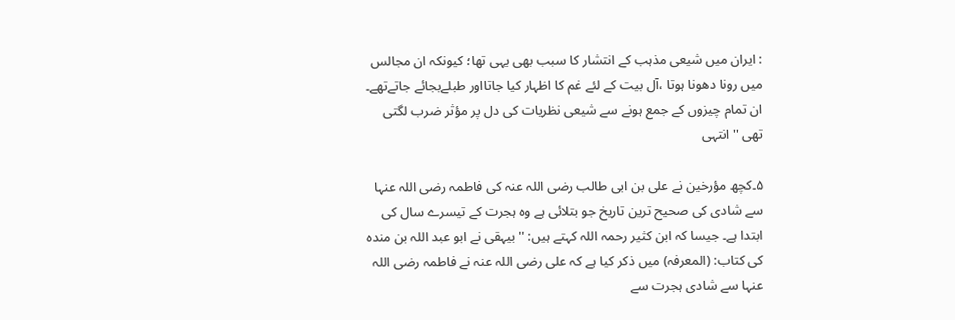: ایران میں شیعی مذہب کے انتشار کا سبب بھی یہی تھا؛ کیونکہ ان مجالس میں رونا دھونا ہوتا ،آل بیت کے لئے غم کا اظہار کیا جاتااور طبلےبجائے جاتےتھے۔ ان تمام چیزوں کے جمع ہونے سے شیعی نظریات کی دل پر مؤثر ضرب لگتی تھی ''انتہی

۵۔کچھ مؤرخین نے علی بن ابی طالب رضی اللہ عنہ کی فاطمہ رضی اللہ عنہا سے شادی کی صحیح ترین تاریخ جو بتلائی ہے وہ ہجرت کے تیسرے سال کی ابتدا ہے۔ جیسا کہ ابن کثیر رحمہ اللہ کہتے ہیں: ''بیہقی نے ابو عبد اللہ بن مندہ کی کتاب: (المعرفہ) میں ذکر کیا ہے کہ علی رضی اللہ عنہ نے فاطمہ رضی اللہ عنہا سے شادی ہجرت سے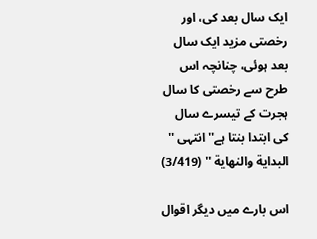ایک سال بعد کی، اور رخصتی مزید ایک سال بعد ہوئی، چنانچہ اس طرح سے رخصتی کا سال ہجرت کے تیسرے سال کی ابتدا بنتا ہے'' انتہی '' البداية والنهاية '' (3/419)

اس بارے میں دیگر اقوال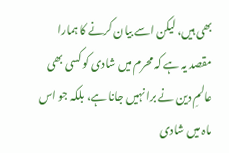بھی ہیں، لیکن اسے بیان کرنے کا ہمارا مقصد یہ ہے کہ محرم میں شادی کو کسی بھی عالمِ دین نے برا نہیں جانا ہے، بلکہ جو اس ماہ میں شادی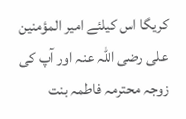کریگا اس کیلئے امیر المؤمنین علی رضی اللہ عنہ اور آپ کی زوجہ محترمہ فاطمہ بنت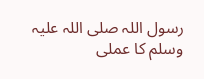رسول اللہ صلی اللہ علیہ وسلم کا عملی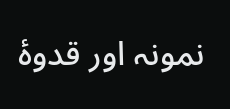نمونہ اور قدوۂ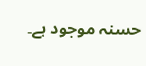حسنہ موجود ہے۔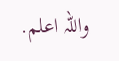واللہ اعلم.